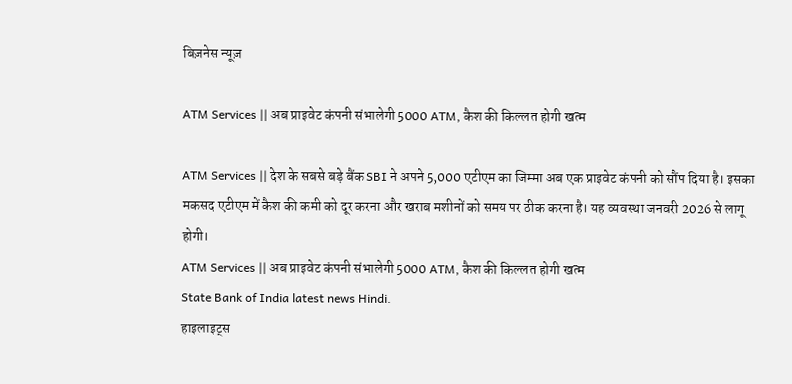बिज़नेस न्यूज़

ATM Services || अब प्राइवेट कंपनी संभालेगी 5000 ATM, कैश की किल्लत होगी खत्म

ATM Services || देश के सबसे बड़े बैंक SBI ने अपने 5,000 एटीएम का जिम्मा अब एक प्राइवेट कंपनी को सौंप दिया है। इसका मकसद एटीएम में कैश की कमी को दूर करना और खराब मशीनों को समय पर ठीक करना है। यह व्यवस्था जनवरी 2026 से लागू होगी।
ATM Services || अब प्राइवेट कंपनी संभालेगी 5000 ATM, कैश की किल्लत होगी खत्म
State Bank of India latest news Hindi.
हाइलाइट्स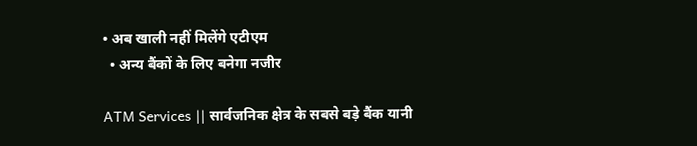• अब खाली नहीं मिलेंगे एटीएम
  • अन्य बैंकों के लिए बनेगा नजीर

ATM Services || सार्वजनिक क्षेत्र के सबसे बड़े बैंक यानी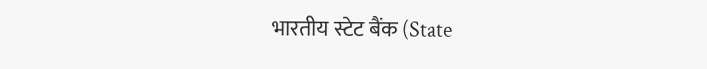भारतीय स्टेट बैंक (State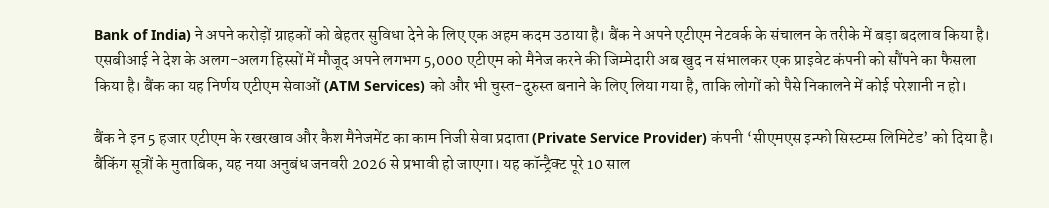Bank of India) ने अपने करोड़ों ग्राहकों को बेहतर सुविधा देने के लिए एक अहम कदम उठाया है। बैंक ने अपने एटीएम नेटवर्क के संचालन के तरीके में बड़ा बदलाव किया है। एसबीआई ने देश के अलग-अलग हिस्सों में मौजूद अपने लगभग 5,000 एटीएम को मैनेज करने की जिम्मेदारी अब खुद न संभालकर एक प्राइवेट कंपनी को सौंपने का फैसला किया है। बैंक का यह निर्णय एटीएम सेवाओं (ATM Services) को और भी चुस्त-दुरुस्त बनाने के लिए लिया गया है, ताकि लोगों को पैसे निकालने में कोई परेशानी न हो।

बैंक ने इन 5 हजार एटीएम के रखरखाव और कैश मैनेजमेंट का काम निजी सेवा प्रदाता (Private Service Provider) कंपनी ‘सीएमएस इन्फो सिस्टम्स लिमिटेड’ को दिया है। बैंकिंग सूत्रों के मुताबिक, यह नया अनुबंध जनवरी 2026 से प्रभावी हो जाएगा। यह कॉन्ट्रैक्ट पूरे 10 साल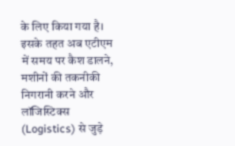के लिए किया गया है। इसके तहत अब एटीएम में समय पर कैश डालने, मशीनों की तकनीकी निगरानी करने और लॉजिस्टिक्स (Logistics) से जुड़े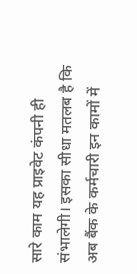सारे काम यह प्राइवेट कंपनी ही संभालेगी। इसका सीधा मतलब है कि अब बैंक के कर्मचारी इन कामों में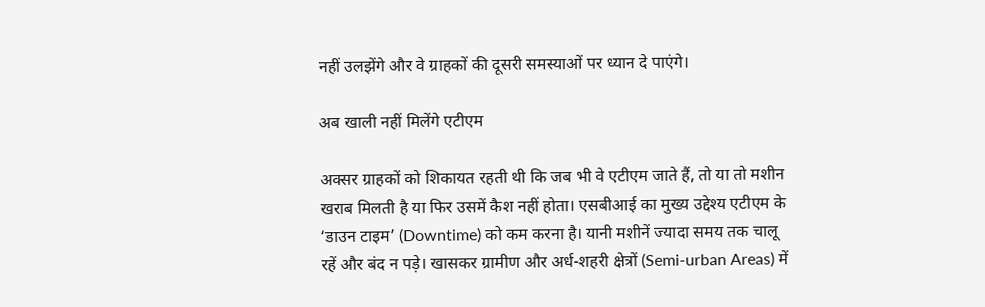नहीं उलझेंगे और वे ग्राहकों की दूसरी समस्याओं पर ध्यान दे पाएंगे।

अब खाली नहीं मिलेंगे एटीएम

अक्सर ग्राहकों को शिकायत रहती थी कि जब भी वे एटीएम जाते हैं, तो या तो मशीन खराब मिलती है या फिर उसमें कैश नहीं होता। एसबीआई का मुख्य उद्देश्य एटीएम के ‘डाउन टाइम’ (Downtime) को कम करना है। यानी मशीनें ज्यादा समय तक चालू रहें और बंद न पड़े। खासकर ग्रामीण और अर्ध-शहरी क्षेत्रों (Semi-urban Areas) में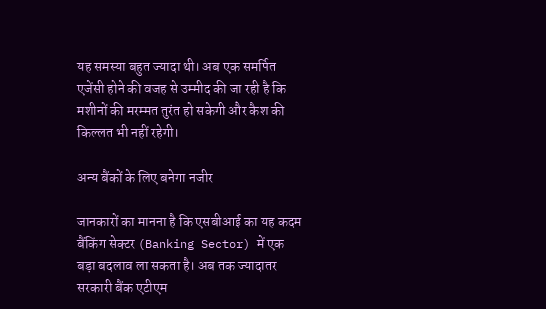यह समस्या बहुत ज्यादा थी। अब एक समर्पित एजेंसी होने की वजह से उम्मीद की जा रही है कि मशीनों की मरम्मत तुरंत हो सकेगी और कैश की किल्लत भी नहीं रहेगी।

अन्य बैंकों के लिए बनेगा नजीर

जानकारों का मानना है कि एसबीआई का यह कदम बैंकिंग सेक्टर (Banking Sector) में एक बड़ा बदलाव ला सकता है। अब तक ज्यादातर सरकारी बैंक एटीएम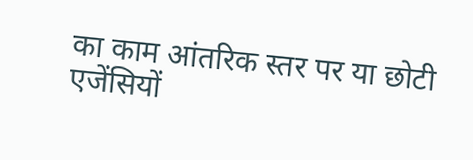का काम आंतरिक स्तर पर या छोटी एजेंसियों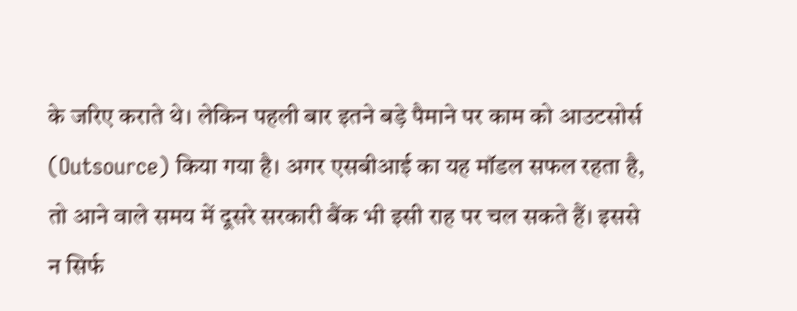के जरिए कराते थे। लेकिन पहली बार इतने बड़े पैमाने पर काम को आउटसोर्स (Outsource) किया गया है। अगर एसबीआई का यह मॉडल सफल रहता है, तो आने वाले समय में दूसरे सरकारी बैंक भी इसी राह पर चल सकते हैं। इससे न सिर्फ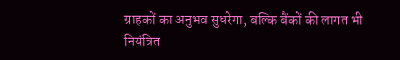ग्राहकों का अनुभव सुधरेगा, बल्कि बैंकों की लागत भी नियंत्रित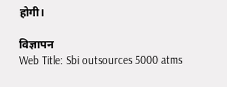होगी।

विज्ञापन
Web Title: Sbi outsources 5000 atms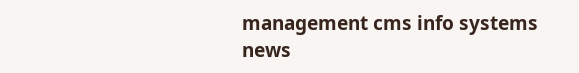management cms info systems news